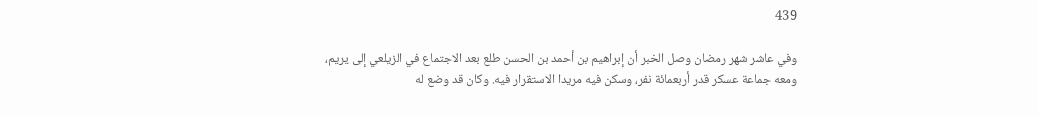439

وفي عاشر شهر رمضان وصل الخبر أن إبراهيم بن أحمد بن الحسن طلع بعد الاجتماع في الزيلعي إلى يريم، ومعه جماعة عسكر قدر أربعمائة نفر، وسكن فيه مريدا الاستقرار فيه. وكان قد وضع له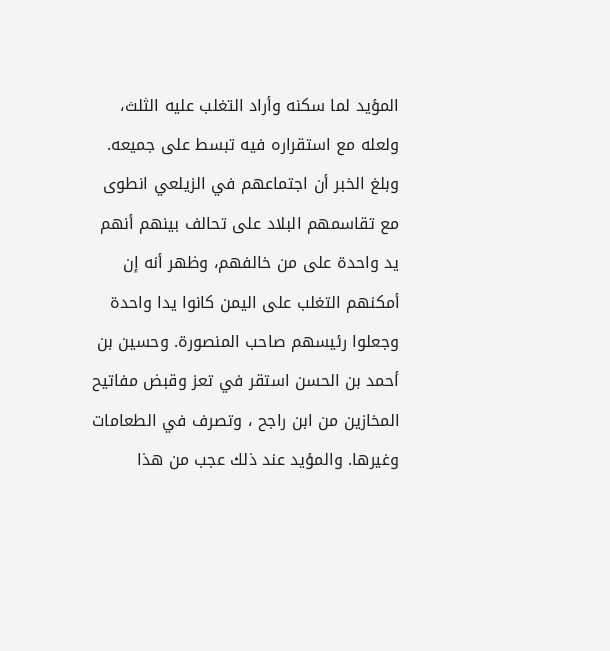المؤيد لما سكنه وأراد التغلب عليه الثلث، ولعله مع استقراره فيه تبسط على جميعه. وبلغ الخبر أن اجتماعهم في الزيلعي انطوى مع تقاسمهم البلاد على تحالف بينهم أنهم يد واحدة على من خالفهم، وظهر أنه إن أمكنهم التغلب على اليمن كانوا يدا واحدة وجعلوا رئيسهم صاحب المنصورة. وحسين بن أحمد بن الحسن استقر في تعز وقبض مفاتيح المخازين من ابن راجح ، وتصرف في الطعامات وغيرها. والمؤيد عند ذلك عجب من هذا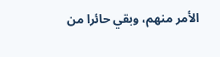الأمر منهم، وبقي حائرا من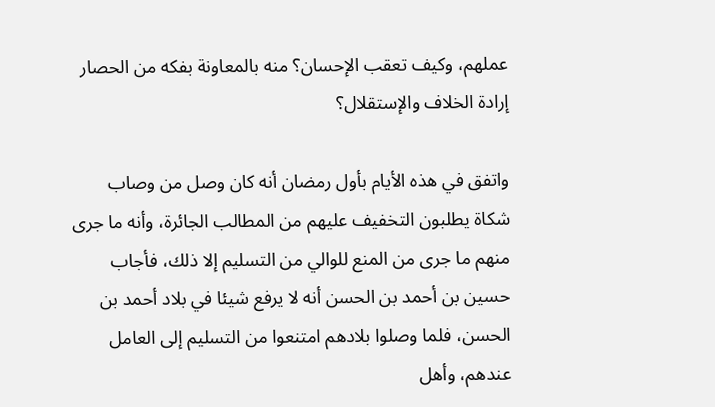عملهم، وكيف تعقب الإحسان؟ منه بالمعاونة بفكه من الحصار إرادة الخلاف والإستقلال؟

واتفق في هذه الأيام بأول رمضان أنه كان وصل من وصاب شكاة يطلبون التخفيف عليهم من المطالب الجائرة، وأنه ما جرى منهم ما جرى من المنع للوالي من التسليم إلا ذلك، فأجاب حسين بن أحمد بن الحسن أنه لا يرفع شيئا في بلاد أحمد بن الحسن، فلما وصلوا بلادهم امتنعوا من التسليم إلى العامل عندهم، وأهل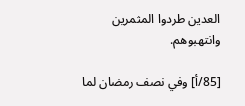العدين طردوا المثمرين وانتهبوهم.

[85/أ] وفي نصف رمضان لما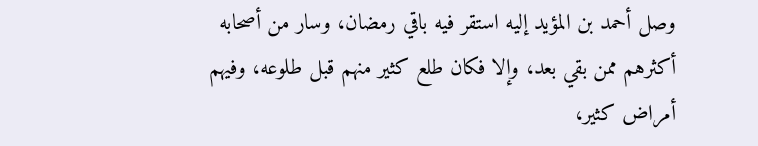وصل أحمد بن المؤيد إليه استقر فيه باقي رمضان، وسار من أصحابه أكثرهم ممن بقي بعد، وإلا فكان طلع كثير منهم قبل طلوعه، وفيهم أمراض كثير،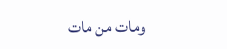ومات من مات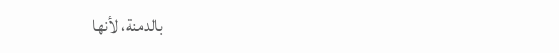بالدمنة، لأنها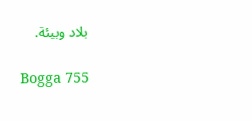بلاد وبيئة.

Bogga 755